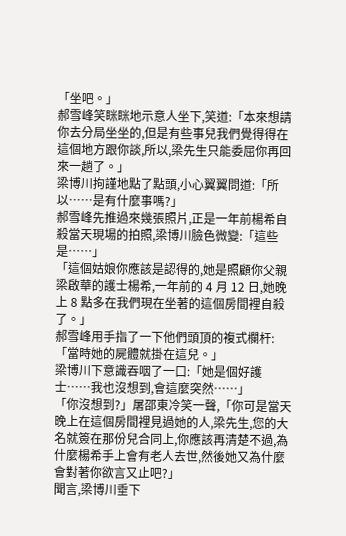「坐吧。」
郝雪峰笑眯眯地示意人坐下,笑道:「本來想請你去分局坐坐的,但是有些事兒我們覺得得在這個地方跟你談,所以,梁先生只能委屈你再回來一趟了。」
梁博川拘謹地點了點頭,小心翼翼問道:「所以……是有什麼事嗎?」
郝雪峰先推過來幾張照片,正是一年前楊希自殺當天現場的拍照,梁博川臉色微變:「這些是……」
「這個姑娘你應該是認得的,她是照顧你父親梁啟華的護士楊希,一年前的 4 月 12 日,她晚上 8 點多在我們現在坐著的這個房間裡自殺了。」
郝雪峰用手指了一下他們頭頂的複式欄杆:「當時她的屍體就掛在這兒。」
梁博川下意識吞咽了一口:「她是個好護士……我也沒想到,會這麼突然……」
「你沒想到?」屠邵東冷笑一聲,「你可是當天晚上在這個房間裡見過她的人,梁先生,您的大名就簽在那份兒合同上,你應該再清楚不過,為什麼楊希手上會有老人去世,然後她又為什麼會對著你欲言又止吧?」
聞言,梁博川垂下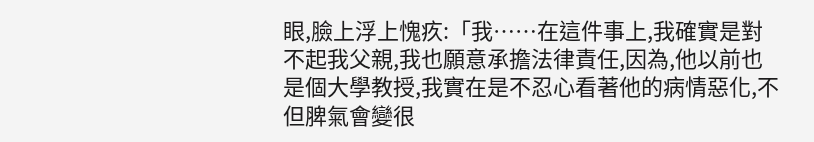眼,臉上浮上愧疚:「我……在這件事上,我確實是對不起我父親,我也願意承擔法律責任,因為,他以前也是個大學教授,我實在是不忍心看著他的病情惡化,不但脾氣會變很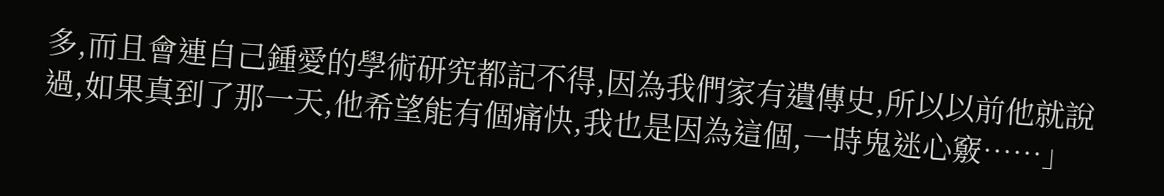多,而且會連自己鍾愛的學術研究都記不得,因為我們家有遺傳史,所以以前他就說過,如果真到了那一天,他希望能有個痛快,我也是因為這個,一時鬼迷心竅……」